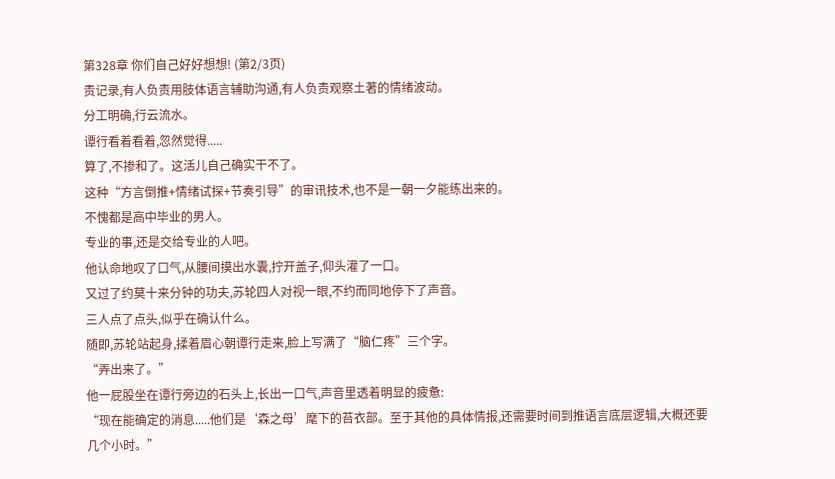第328章 你们自己好好想想! (第2/3页)
责记录,有人负责用肢体语言辅助沟通,有人负责观察土著的情绪波动。
分工明确,行云流水。
谭行看着看着,忽然觉得.....
算了,不掺和了。这活儿自己确实干不了。
这种“方言倒推+情绪试探+节奏引导”的审讯技术,也不是一朝一夕能练出来的。
不愧都是高中毕业的男人。
专业的事,还是交给专业的人吧。
他认命地叹了口气,从腰间摸出水囊,拧开盖子,仰头灌了一口。
又过了约莫十来分钟的功夫,苏轮四人对视一眼,不约而同地停下了声音。
三人点了点头,似乎在确认什么。
随即,苏轮站起身,揉着眉心朝谭行走来,脸上写满了“脑仁疼”三个字。
“弄出来了。”
他一屁股坐在谭行旁边的石头上,长出一口气,声音里透着明显的疲惫:
“现在能确定的消息.....他们是‘森之母’麾下的苔衣部。至于其他的具体情报,还需要时间到推语言底层逻辑,大概还要几个小时。”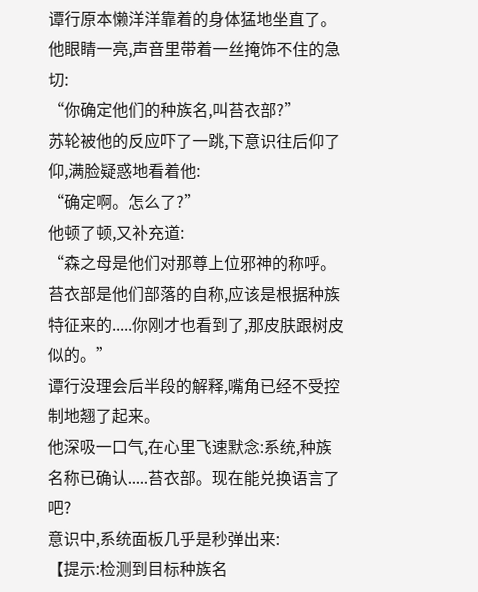谭行原本懒洋洋靠着的身体猛地坐直了。
他眼睛一亮,声音里带着一丝掩饰不住的急切:
“你确定他们的种族名,叫苔衣部?”
苏轮被他的反应吓了一跳,下意识往后仰了仰,满脸疑惑地看着他:
“确定啊。怎么了?”
他顿了顿,又补充道:
“森之母是他们对那尊上位邪神的称呼。苔衣部是他们部落的自称,应该是根据种族特征来的.....你刚才也看到了,那皮肤跟树皮似的。”
谭行没理会后半段的解释,嘴角已经不受控制地翘了起来。
他深吸一口气,在心里飞速默念:系统,种族名称已确认.....苔衣部。现在能兑换语言了吧?
意识中,系统面板几乎是秒弹出来:
【提示:检测到目标种族名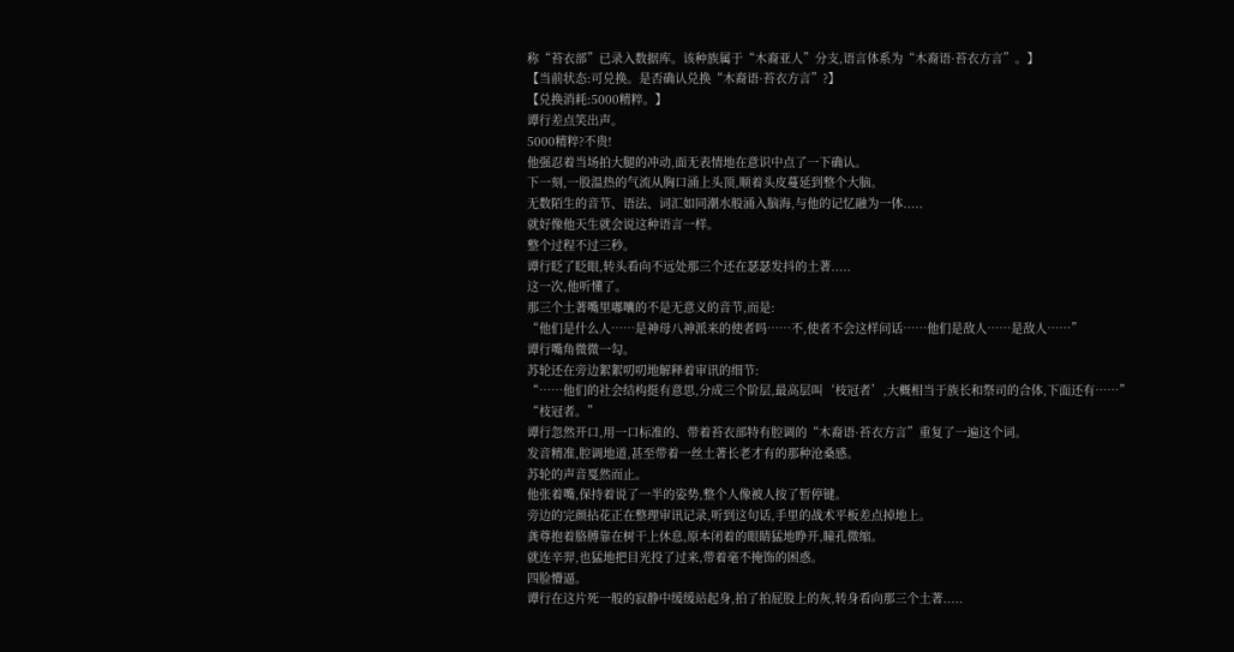称“苔衣部”已录入数据库。该种族属于“木裔亚人”分支,语言体系为“木裔语·苔衣方言”。】
【当前状态:可兑换。是否确认兑换“木裔语·苔衣方言”?】
【兑换消耗:5000精粹。】
谭行差点笑出声。
5000精粹?不贵!
他强忍着当场拍大腿的冲动,面无表情地在意识中点了一下确认。
下一刻,一股温热的气流从胸口涌上头顶,顺着头皮蔓延到整个大脑。
无数陌生的音节、语法、词汇如同潮水般涌入脑海,与他的记忆融为一体.....
就好像他天生就会说这种语言一样。
整个过程不过三秒。
谭行眨了眨眼,转头看向不远处那三个还在瑟瑟发抖的土著.....
这一次,他听懂了。
那三个土著嘴里嘟囔的不是无意义的音节,而是:
“他们是什么人……是神母八神派来的使者吗……不,使者不会这样问话……他们是敌人……是敌人……”
谭行嘴角微微一勾。
苏轮还在旁边絮絮叨叨地解释着审讯的细节:
“……他们的社会结构挺有意思,分成三个阶层,最高层叫‘枝冠者’,大概相当于族长和祭司的合体,下面还有……”
“枝冠者。”
谭行忽然开口,用一口标准的、带着苔衣部特有腔调的“木裔语·苔衣方言”重复了一遍这个词。
发音精准,腔调地道,甚至带着一丝土著长老才有的那种沧桑感。
苏轮的声音戛然而止。
他张着嘴,保持着说了一半的姿势,整个人像被人按了暂停键。
旁边的完颜拈花正在整理审讯记录,听到这句话,手里的战术平板差点掉地上。
龚尊抱着胳膊靠在树干上休息,原本闭着的眼睛猛地睁开,瞳孔微缩。
就连辛羿,也猛地把目光投了过来,带着毫不掩饰的困惑。
四脸懵逼。
谭行在这片死一般的寂静中缓缓站起身,拍了拍屁股上的灰,转身看向那三个土著.....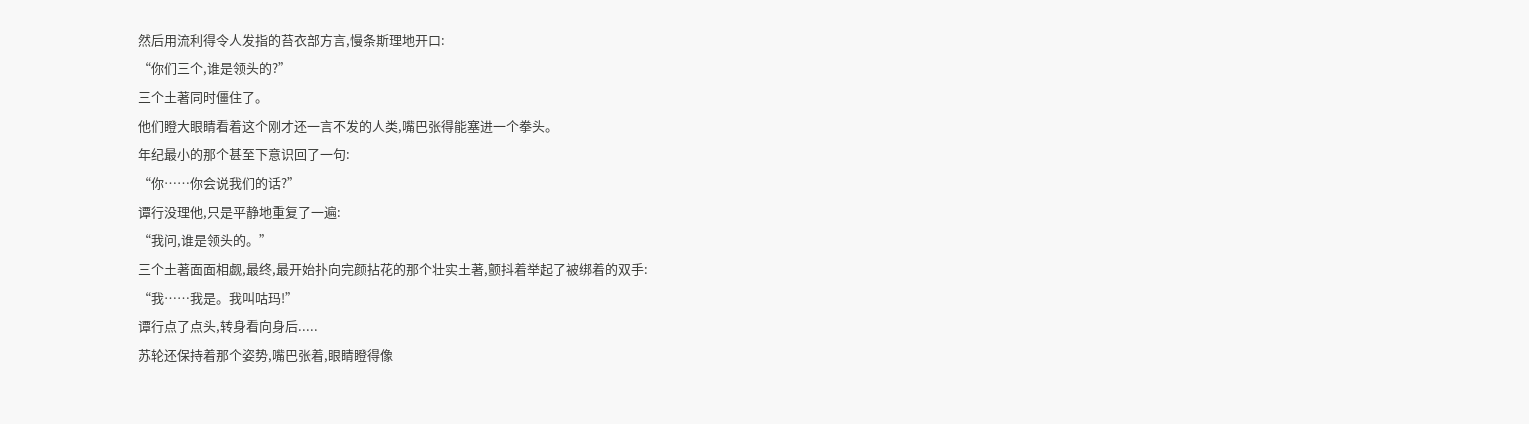然后用流利得令人发指的苔衣部方言,慢条斯理地开口:
“你们三个,谁是领头的?”
三个土著同时僵住了。
他们瞪大眼睛看着这个刚才还一言不发的人类,嘴巴张得能塞进一个拳头。
年纪最小的那个甚至下意识回了一句:
“你……你会说我们的话?”
谭行没理他,只是平静地重复了一遍:
“我问,谁是领头的。”
三个土著面面相觑,最终,最开始扑向完颜拈花的那个壮实土著,颤抖着举起了被绑着的双手:
“我……我是。我叫咕玛!”
谭行点了点头,转身看向身后.....
苏轮还保持着那个姿势,嘴巴张着,眼睛瞪得像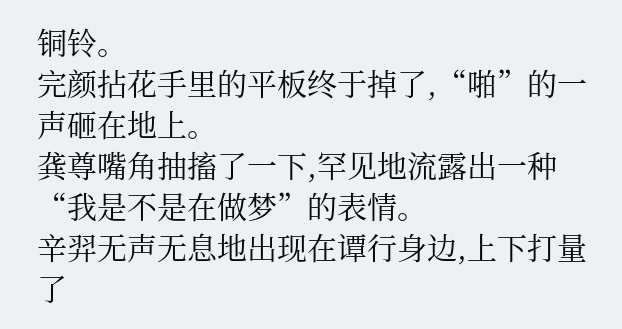铜铃。
完颜拈花手里的平板终于掉了,“啪”的一声砸在地上。
龚尊嘴角抽搐了一下,罕见地流露出一种“我是不是在做梦”的表情。
辛羿无声无息地出现在谭行身边,上下打量了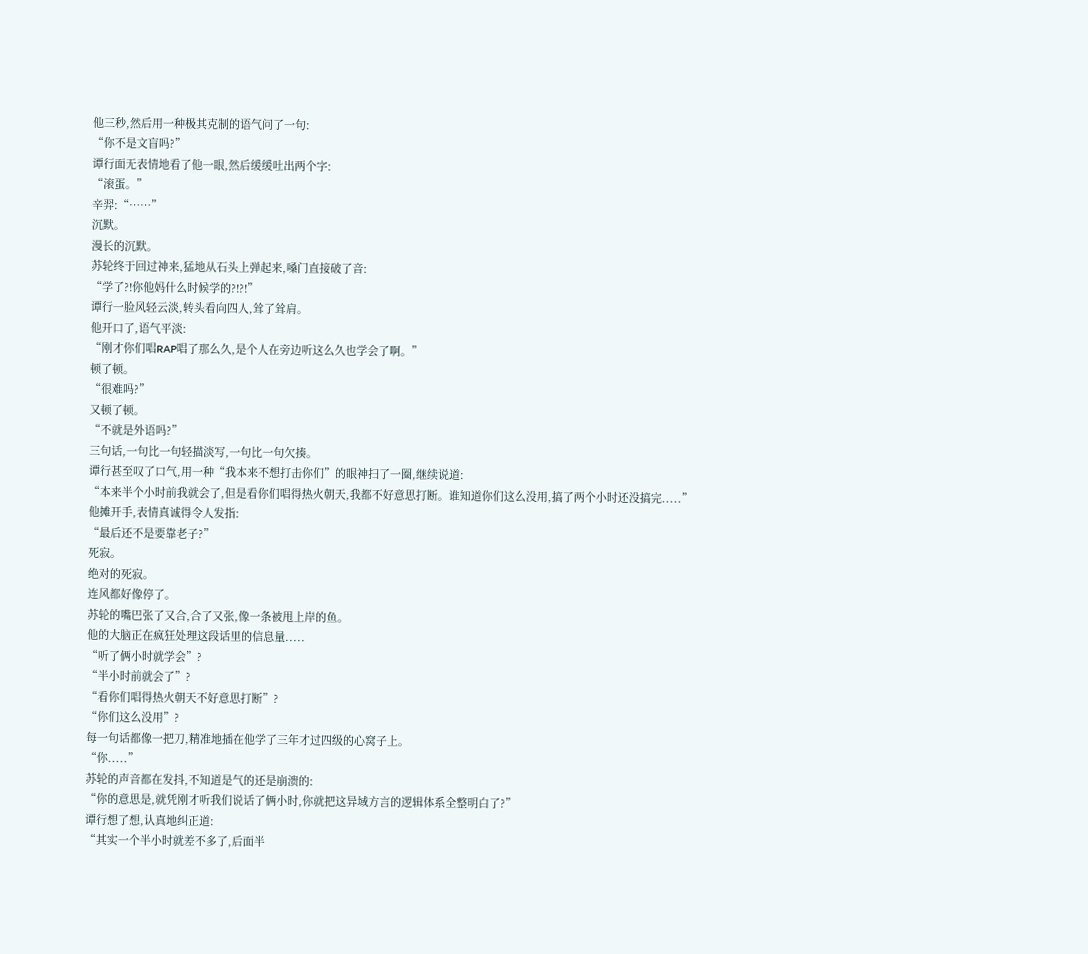他三秒,然后用一种极其克制的语气问了一句:
“你不是文盲吗?”
谭行面无表情地看了他一眼,然后缓缓吐出两个字:
“滚蛋。”
辛羿:“……”
沉默。
漫长的沉默。
苏轮终于回过神来,猛地从石头上弹起来,嗓门直接破了音:
“学了?!你他妈什么时候学的?!?!”
谭行一脸风轻云淡,转头看向四人,耸了耸肩。
他开口了,语气平淡:
“刚才你们唱RAP唱了那么久,是个人在旁边听这么久也学会了啊。”
顿了顿。
“很难吗?”
又顿了顿。
“不就是外语吗?”
三句话,一句比一句轻描淡写,一句比一句欠揍。
谭行甚至叹了口气,用一种“我本来不想打击你们”的眼神扫了一圈,继续说道:
“本来半个小时前我就会了,但是看你们唱得热火朝天,我都不好意思打断。谁知道你们这么没用,搞了两个小时还没搞完.....”
他摊开手,表情真诚得令人发指:
“最后还不是要靠老子?”
死寂。
绝对的死寂。
连风都好像停了。
苏轮的嘴巴张了又合,合了又张,像一条被甩上岸的鱼。
他的大脑正在疯狂处理这段话里的信息量.....
“听了俩小时就学会”?
“半小时前就会了”?
“看你们唱得热火朝天不好意思打断”?
“你们这么没用”?
每一句话都像一把刀,精准地插在他学了三年才过四级的心窝子上。
“你.....”
苏轮的声音都在发抖,不知道是气的还是崩溃的:
“你的意思是,就凭刚才听我们说话了俩小时,你就把这异域方言的逻辑体系全整明白了?”
谭行想了想,认真地纠正道:
“其实一个半小时就差不多了,后面半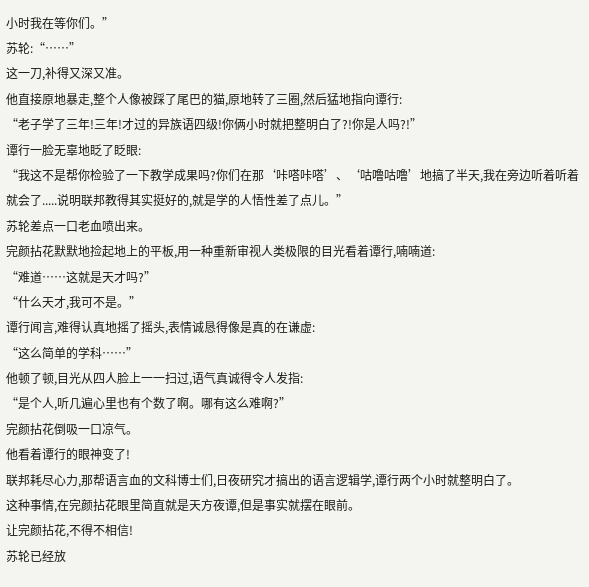小时我在等你们。”
苏轮:“……”
这一刀,补得又深又准。
他直接原地暴走,整个人像被踩了尾巴的猫,原地转了三圈,然后猛地指向谭行:
“老子学了三年!三年!才过的异族语四级!你俩小时就把整明白了?!你是人吗?!”
谭行一脸无辜地眨了眨眼:
“我这不是帮你检验了一下教学成果吗?你们在那‘咔嗒咔嗒’、‘咕噜咕噜’地搞了半天,我在旁边听着听着就会了.....说明联邦教得其实挺好的,就是学的人悟性差了点儿。”
苏轮差点一口老血喷出来。
完颜拈花默默地捡起地上的平板,用一种重新审视人类极限的目光看着谭行,喃喃道:
“难道……这就是天才吗?”
“什么天才,我可不是。”
谭行闻言,难得认真地摇了摇头,表情诚恳得像是真的在谦虚:
“这么简单的学科……”
他顿了顿,目光从四人脸上一一扫过,语气真诚得令人发指:
“是个人,听几遍心里也有个数了啊。哪有这么难啊?”
完颜拈花倒吸一口凉气。
他看着谭行的眼神变了!
联邦耗尽心力,那帮语言血的文科博士们,日夜研究才搞出的语言逻辑学,谭行两个小时就整明白了。
这种事情,在完颜拈花眼里简直就是天方夜谭,但是事实就摆在眼前。
让完颜拈花,不得不相信!
苏轮已经放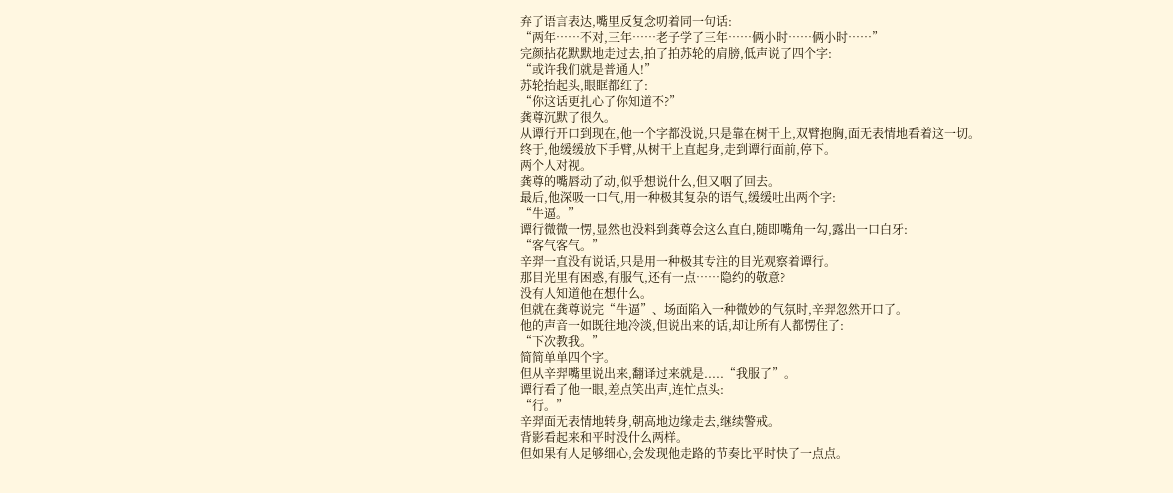弃了语言表达,嘴里反复念叨着同一句话:
“两年……不对,三年……老子学了三年……俩小时……俩小时……”
完颜拈花默默地走过去,拍了拍苏轮的肩膀,低声说了四个字:
“或许我们就是普通人!”
苏轮抬起头,眼眶都红了:
“你这话更扎心了你知道不?”
龚尊沉默了很久。
从谭行开口到现在,他一个字都没说,只是靠在树干上,双臂抱胸,面无表情地看着这一切。
终于,他缓缓放下手臂,从树干上直起身,走到谭行面前,停下。
两个人对视。
龚尊的嘴唇动了动,似乎想说什么,但又咽了回去。
最后,他深吸一口气,用一种极其复杂的语气,缓缓吐出两个字:
“牛逼。”
谭行微微一愣,显然也没料到龚尊会这么直白,随即嘴角一勾,露出一口白牙:
“客气客气。”
辛羿一直没有说话,只是用一种极其专注的目光观察着谭行。
那目光里有困惑,有服气,还有一点……隐约的敬意?
没有人知道他在想什么。
但就在龚尊说完“牛逼”、场面陷入一种微妙的气氛时,辛羿忽然开口了。
他的声音一如既往地冷淡,但说出来的话,却让所有人都愣住了:
“下次教我。”
简简单单四个字。
但从辛羿嘴里说出来,翻译过来就是.....“我服了”。
谭行看了他一眼,差点笑出声,连忙点头:
“行。”
辛羿面无表情地转身,朝高地边缘走去,继续警戒。
背影看起来和平时没什么两样。
但如果有人足够细心,会发现他走路的节奏比平时快了一点点。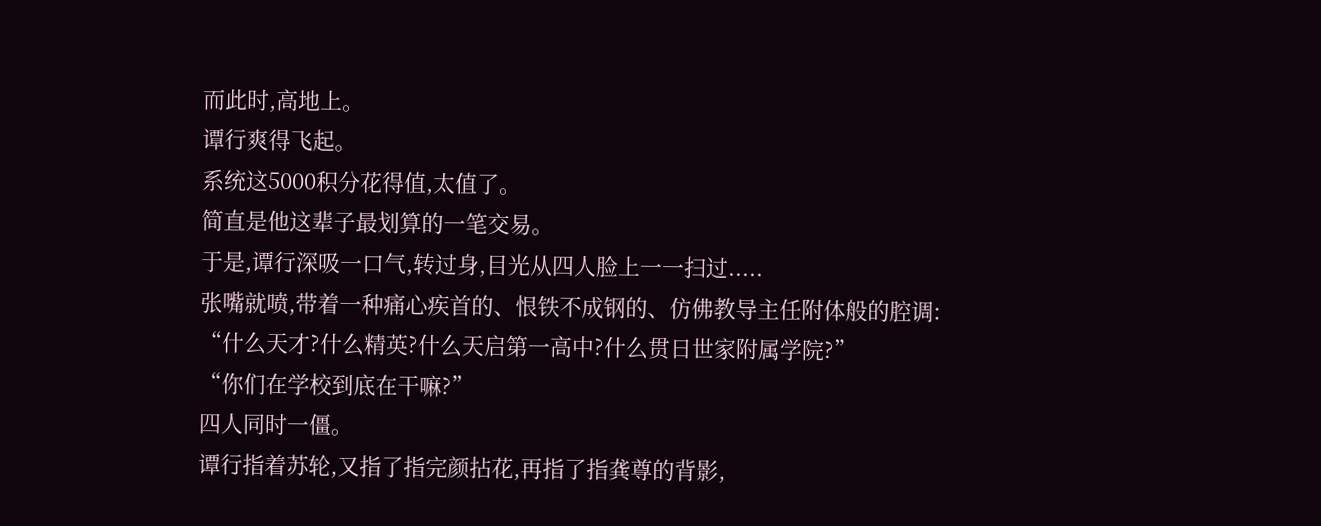而此时,高地上。
谭行爽得飞起。
系统这5000积分花得值,太值了。
简直是他这辈子最划算的一笔交易。
于是,谭行深吸一口气,转过身,目光从四人脸上一一扫过.....
张嘴就喷,带着一种痛心疾首的、恨铁不成钢的、仿佛教导主任附体般的腔调:
“什么天才?什么精英?什么天启第一高中?什么贯日世家附属学院?”
“你们在学校到底在干嘛?”
四人同时一僵。
谭行指着苏轮,又指了指完颜拈花,再指了指龚尊的背影,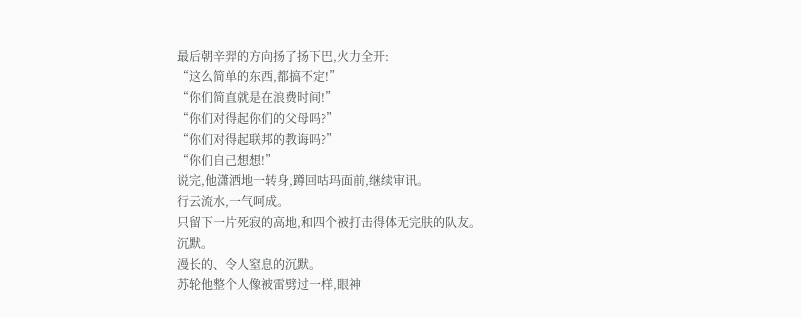最后朝辛羿的方向扬了扬下巴,火力全开:
“这么简单的东西,都搞不定!”
“你们简直就是在浪费时间!”
“你们对得起你们的父母吗?”
“你们对得起联邦的教诲吗?”
“你们自己想想!”
说完,他潇洒地一转身,蹲回咕玛面前,继续审讯。
行云流水,一气呵成。
只留下一片死寂的高地,和四个被打击得体无完肤的队友。
沉默。
漫长的、令人窒息的沉默。
苏轮他整个人像被雷劈过一样,眼神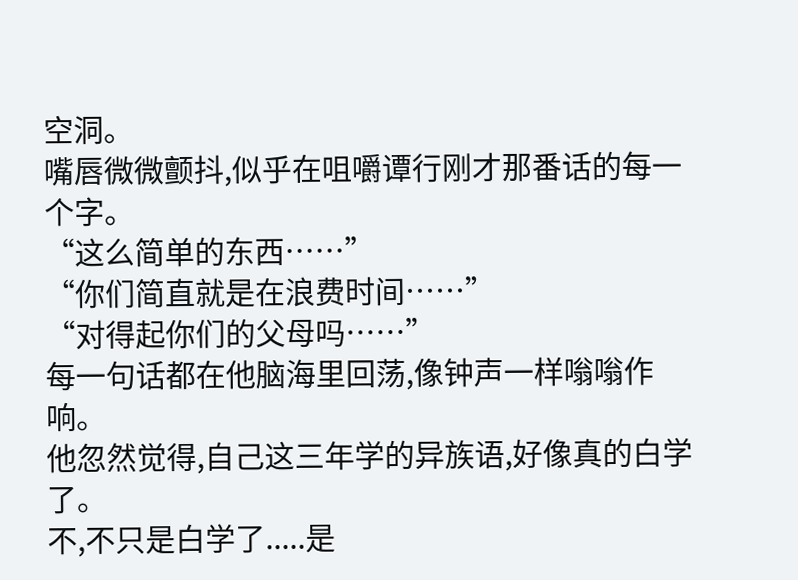空洞。
嘴唇微微颤抖,似乎在咀嚼谭行刚才那番话的每一个字。
“这么简单的东西……”
“你们简直就是在浪费时间……”
“对得起你们的父母吗……”
每一句话都在他脑海里回荡,像钟声一样嗡嗡作响。
他忽然觉得,自己这三年学的异族语,好像真的白学了。
不,不只是白学了.....是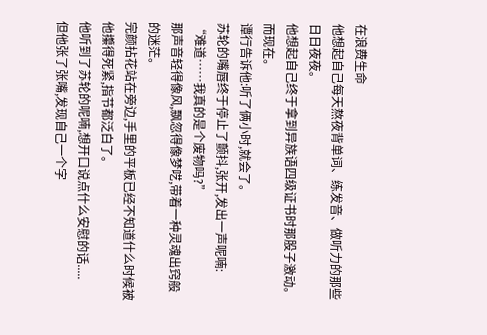在浪费生命
他想起自己每天熬夜背单词、练发音、做听力的那些日日夜夜。
他想起自己终于拿到异族语四级证书时那股子激动。
而现在。
谭行告诉他:听了俩小时,就会了。
苏轮的嘴唇终于停止了颤抖,张开,发出一声呢喃:
“难道……我真的是个废物吗?”
那声音轻得像风,飘忽得像梦呓,带着一种灵魂出窍般的迷茫。
完颜拈花站在旁边,手里的平板已经不知道什么时候被他攥得死紧,指节都泛白了。
他听到了苏轮的呢喃,想开口说点什么安慰的话.....
但他张了张嘴,发现自己一个字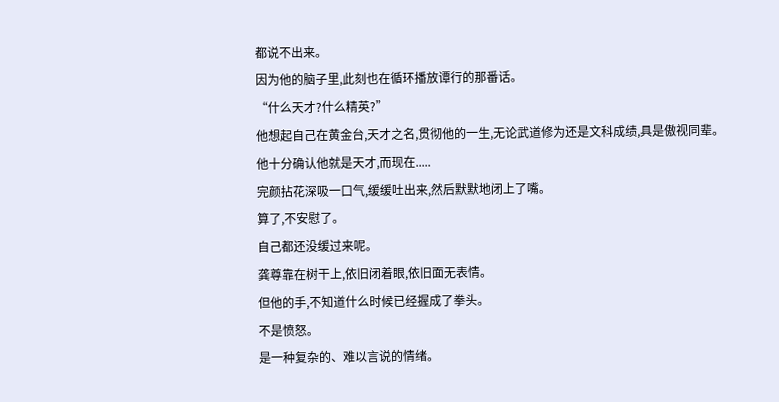都说不出来。
因为他的脑子里,此刻也在循环播放谭行的那番话。
“什么天才?什么精英?”
他想起自己在黄金台,天才之名,贯彻他的一生,无论武道修为还是文科成绩,具是傲视同辈。
他十分确认他就是天才,而现在.....
完颜拈花深吸一口气,缓缓吐出来,然后默默地闭上了嘴。
算了,不安慰了。
自己都还没缓过来呢。
龚尊靠在树干上,依旧闭着眼,依旧面无表情。
但他的手,不知道什么时候已经握成了拳头。
不是愤怒。
是一种复杂的、难以言说的情绪。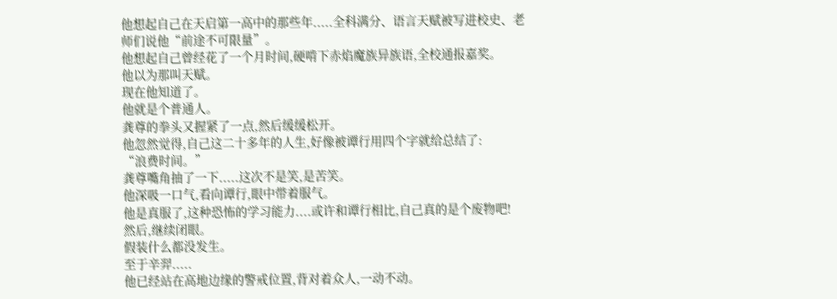他想起自己在天启第一高中的那些年.....全科满分、语言天赋被写进校史、老师们说他“前途不可限量”。
他想起自己曾经花了一个月时间,硬啃下赤焰魔族异族语,全校通报嘉奖。
他以为那叫天赋。
现在他知道了。
他就是个普通人。
龚尊的拳头又握紧了一点,然后缓缓松开。
他忽然觉得,自己这二十多年的人生,好像被谭行用四个字就给总结了:
“浪费时间。”
龚尊嘴角抽了一下.....这次不是笑,是苦笑。
他深吸一口气,看向谭行,眼中带着服气。
他是真服了,这种恐怖的学习能力....或许和谭行相比,自己真的是个废物吧!
然后,继续闭眼。
假装什么都没发生。
至于辛羿.....
他已经站在高地边缘的警戒位置,背对着众人,一动不动。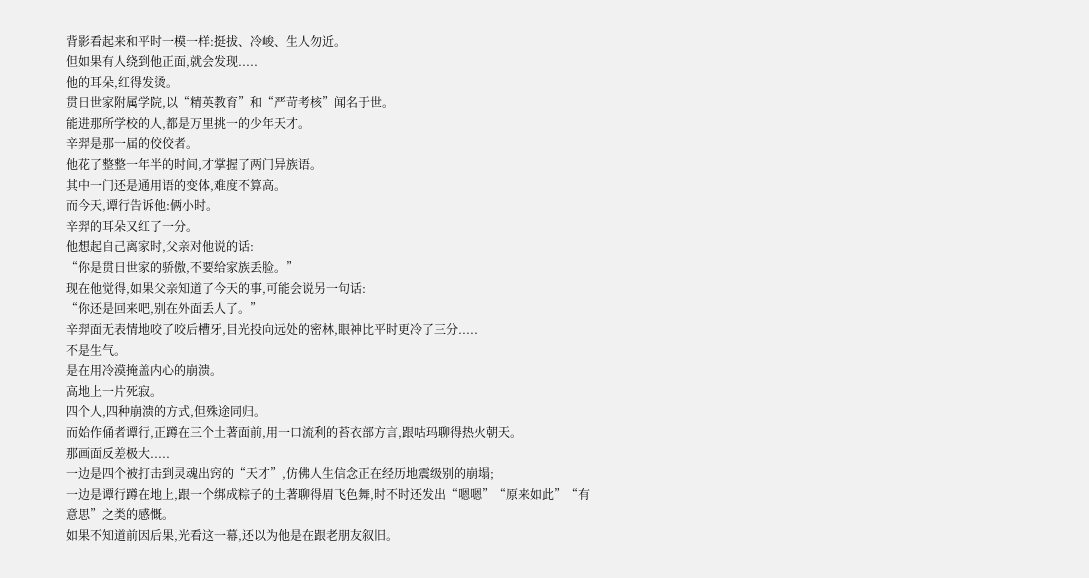背影看起来和平时一模一样:挺拔、冷峻、生人勿近。
但如果有人绕到他正面,就会发现.....
他的耳朵,红得发烫。
贯日世家附属学院,以“精英教育”和“严苛考核”闻名于世。
能进那所学校的人,都是万里挑一的少年天才。
辛羿是那一届的佼佼者。
他花了整整一年半的时间,才掌握了两门异族语。
其中一门还是通用语的变体,难度不算高。
而今天,谭行告诉他:俩小时。
辛羿的耳朵又红了一分。
他想起自己离家时,父亲对他说的话:
“你是贯日世家的骄傲,不要给家族丢脸。”
现在他觉得,如果父亲知道了今天的事,可能会说另一句话:
“你还是回来吧,别在外面丢人了。”
辛羿面无表情地咬了咬后槽牙,目光投向远处的密林,眼神比平时更冷了三分.....
不是生气。
是在用冷漠掩盖内心的崩溃。
高地上一片死寂。
四个人,四种崩溃的方式,但殊途同归。
而始作俑者谭行,正蹲在三个土著面前,用一口流利的苔衣部方言,跟咕玛聊得热火朝天。
那画面反差极大.....
一边是四个被打击到灵魂出窍的“天才”,仿佛人生信念正在经历地震级别的崩塌;
一边是谭行蹲在地上,跟一个绑成粽子的土著聊得眉飞色舞,时不时还发出“嗯嗯”“原来如此”“有意思”之类的感慨。
如果不知道前因后果,光看这一幕,还以为他是在跟老朋友叙旧。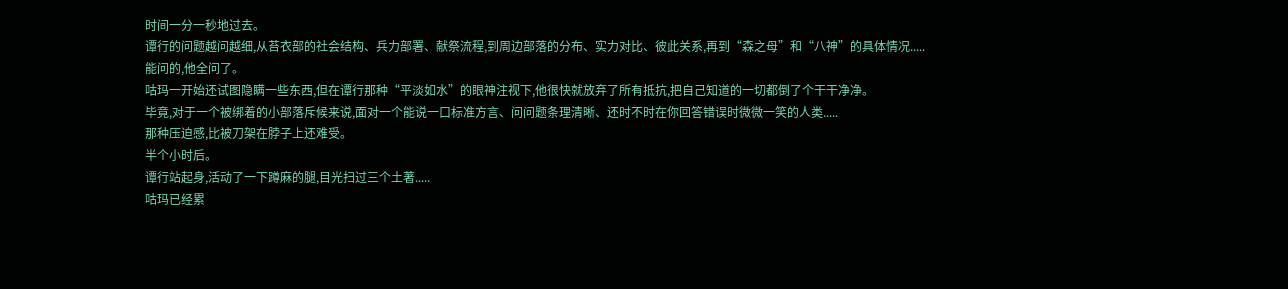时间一分一秒地过去。
谭行的问题越问越细,从苔衣部的社会结构、兵力部署、献祭流程,到周边部落的分布、实力对比、彼此关系,再到“森之母”和“八神”的具体情况.....
能问的,他全问了。
咕玛一开始还试图隐瞒一些东西,但在谭行那种“平淡如水”的眼神注视下,他很快就放弃了所有抵抗,把自己知道的一切都倒了个干干净净。
毕竟,对于一个被绑着的小部落斥候来说,面对一个能说一口标准方言、问问题条理清晰、还时不时在你回答错误时微微一笑的人类.....
那种压迫感,比被刀架在脖子上还难受。
半个小时后。
谭行站起身,活动了一下蹲麻的腿,目光扫过三个土著.....
咕玛已经累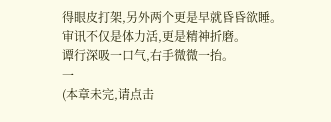得眼皮打架,另外两个更是早就昏昏欲睡。
审讯不仅是体力活,更是精神折磨。
谭行深吸一口气,右手微微一抬。
一
(本章未完,请点击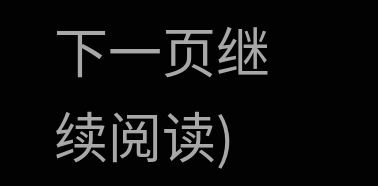下一页继续阅读)